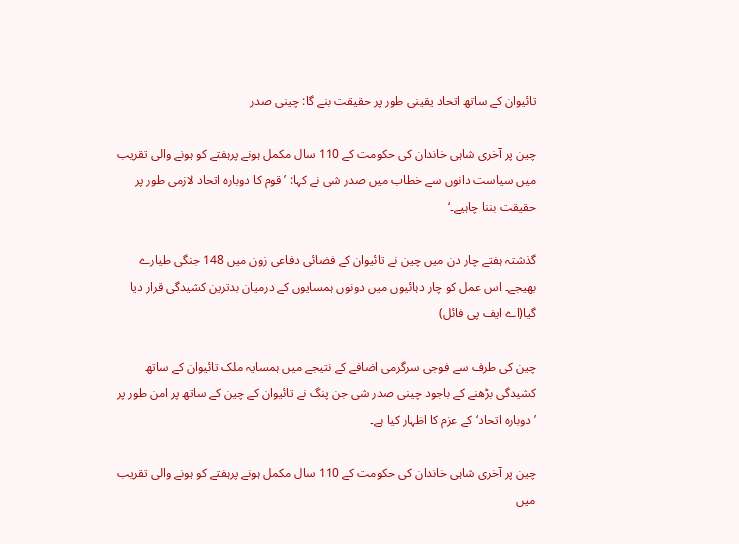تائیوان کے ساتھ اتحاد یقینی طور پر حقیقت بنے گا: چینی صدر

چین پر آخری شاہی خاندان کی حکومت کے 110 سال مکمل ہونے پرہفتے کو ہونے والی تقریب میں سیاست دانوں سے خطاب میں صدر شی نے کہا: ’قوم کا دوبارہ اتحاد لازمی طور پر حقیقت بننا چاہیے۔‘

گذشتہ ہفتے چار دن میں چین نے تائیوان کے فضائی دفاعی زون میں 148 جنگی طیارے بھیجے۔ اس عمل کو چار دہائیوں میں دونوں ہمسایوں کے درمیان بدترین کشیدگی قرار دیا گیا(اے ایف پی فائل)

چین کی طرف سے فوجی سرگرمی اضافے کے نتیجے میں ہمسایہ ملک تائیوان کے ساتھ کشیدگی بڑھنے کے باجود چینی صدر شی جن پنگ نے تائیوان کے چین کے ساتھ پر امن طور پر ’دوبارہ اتحاد‘کے عزم کا اظہار کیا ہے۔

چین پر آخری شاہی خاندان کی حکومت کے 110 سال مکمل ہونے پرہفتے کو ہونے والی تقریب میں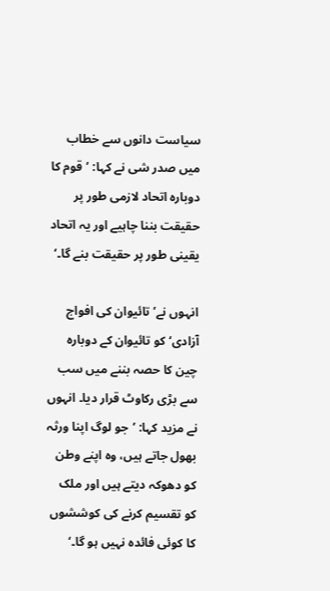سیاست دانوں سے خطاب میں صدر شی نے کہا: ’قوم کا دوبارہ اتحاد لازمی طور پر حقیقت بننا چاہیے اور یہ اتحاد یقینی طور پر حقیقت بنے گا۔‘

انہوں نے’تائیوان کی افواج آزادی‘ کو تائیوان کے دوبارہ چین کا حصہ بننے میں سب سے بڑی رکاوٹ قرار دیا۔ انہوں نے مزید کہا: ’جو لوگ اپنا ورثہ بھول جاتے ہیں، وہ اپنے وطن کو دھوکہ دیتے ہیں اور ملک کو تقسیم کرنے کی کوششوں کا کوئی فائدہ نہیں ہو گا۔‘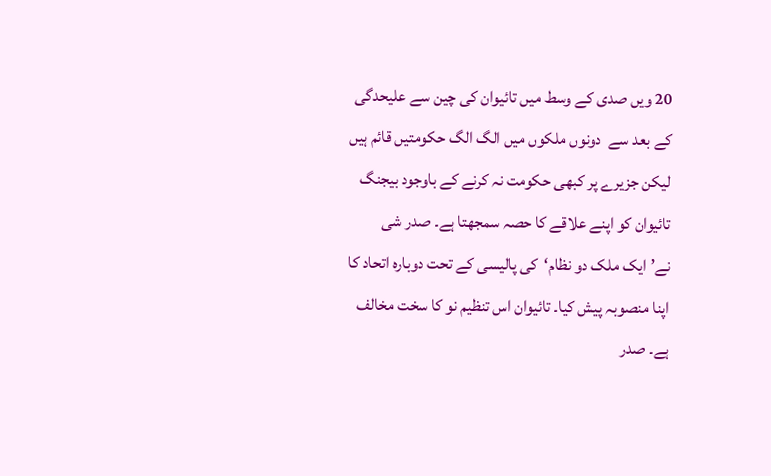20 ویں صدی کے وسط میں تائیوان کی چین سے علیحدگی کے بعد سے  دونوں ملکوں میں الگ الگ حکومتیں قائم ہیں لیکن جزیرے پر کبھی حکومت نہ کرنے کے باوجود بیجنگ تائیوان کو اپنے علاقے کا حصہ سمجھتا ہے۔ صدر شی نے’ایک ملک دو نظام‘کی پالیسی کے تحت دوبارہ اتحاد کا اپنا منصوبہ پیش کیا۔ تائیوان اس تنظیم نو کا سخت مخالف ہے۔ صدر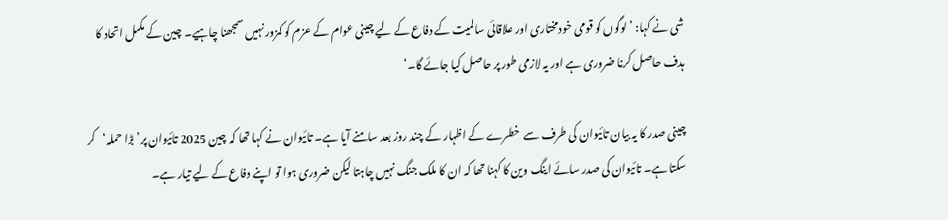شی نے کہا: ’لوگوں کو قومی خودمختاری اور علاقائی سالمیت کے دفاع کے لیے چینی عوام کے عزم کو کمزور نہیں سمجھنا چاہیے۔ چین کے مکمل اتحاد کا ہدف حاصل کرنا ضروری ہے اور یہ لازمی طور پر حاصل کیا جائے گا۔‘

چینی صدر کا یہ بیان تائیوان کی طرف سے  خطرے کے اظہار کے چند روز بعد سامنے آیا ہے۔ تائیوان نے کہا تھا کہ چین 2025 تائیوان پر’بڑا حملہ‘کر سکتا ہے۔ تائیوان کی صدر سائے اینگ وین کا کہنا تھا کہ ان کا ملک جنگ نہیں چاہتا لیکن ضروری ہوا تو اپنے دفاع کے لیے تیار ہے۔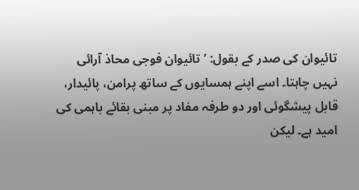تائیوان کی صدر کے بقول: ’تائیوان فوجی محاذ آرائی نہیں چاہتا۔ اسے اپنے ہمسایوں کے ساتھ پرامن، پائیدار، قابل پیشگوئی اور دو طرفہ مفاد پر مبنی بقائے باہمی کی امید ہے۔ لیکن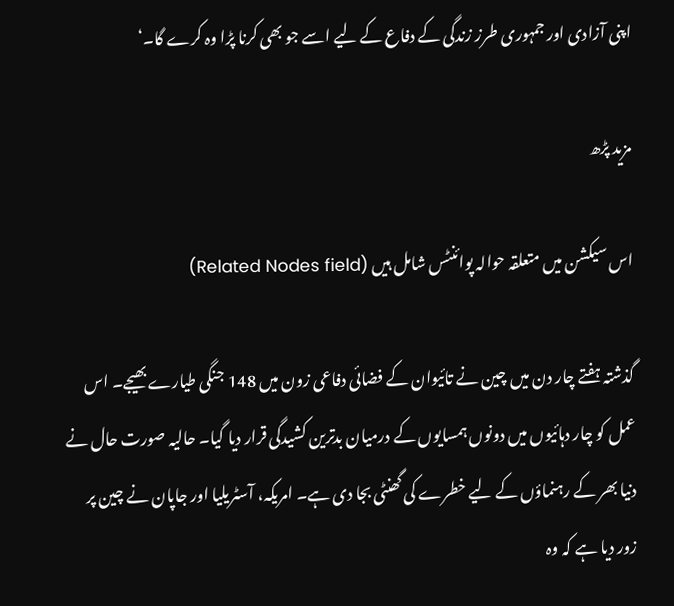اپنی آزادی اور جمہوری طرز زندگی کے دفاع کے لیے اسے جو بھی کرنا پڑا وہ کرے گا۔‘

مزید پڑھ

اس سیکشن میں متعلقہ حوالہ پوائنٹس شامل ہیں (Related Nodes field)

گذشتہ ہفتے چار دن میں چین نے تائیوان کے فضائی دفاعی زون میں 148 جنگی طیارے بھیجے۔ اس عمل کو چار دہائیوں میں دونوں ہمسایوں کے درمیان بدترین کشیدگی قرار دیا گیا۔ حالیہ صورت حال نے دنیا بھر کے رہنماؤں کے لیے خطرے کی گھنٹی بجا دی ہے۔ امریکہ، آسٹریلیا اور جاپان نے چین پر زور دیا ہے کہ وہ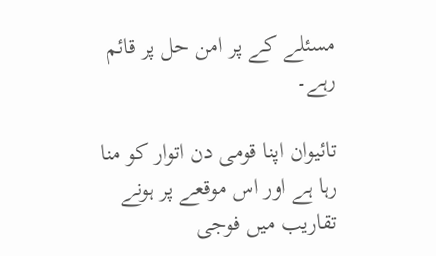مسئلے کے پر امن حل پر قائم رہے۔

تائیوان اپنا قومی دن اتوار کو منا رہا ہے اور اس موقعے پر ہونے تقاریب میں فوجی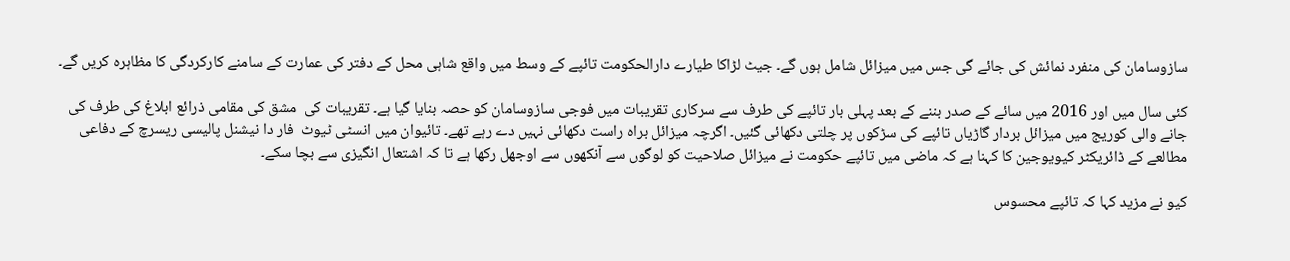سازوسامان کی منفرد نمائش کی جائے گی جس میں میزائل شامل ہوں گے۔ جیٹ لڑاکا طیارے دارالحکومت تائپے کے وسط میں واقع شاہی محل کے دفتر کی عمارت کے سامنے کارکردگی کا مظاہرہ کریں گے۔

کئی سال میں اور 2016 میں سائے کے صدر بننے کے بعد پہلی بار تائپے کی طرف سے سرکاری تقریبات میں فوجی سازوسامان کو حصہ بنایا گیا ہے۔ تقریبات کی  مشق کی مقامی ذرائع ابلاغ کی طرف کی جانے والی کوریج میں میزائل بردار گاڑیاں تائپے کی سڑکوں پر چلتی دکھائی گئیں۔ اگرچہ میزائل براہ راست دکھائی نہیں دے رہے تھے۔ تائیوان میں انسٹی ٹیوٹ  فار دا نیشنل پالیسی ریسرچ کے دفاعی مطالعے کے ڈائریکٹر کیویوجین کا کہنا ہے کہ ماضی میں تائپے حکومت نے میزائل صلاحیت کو لوگوں سے آنکھوں سے اوجھل رکھا ہے تا کہ اشتعال انگیزی سے بچا سکے۔

کیو نے مزید کہا کہ تائپے محسوس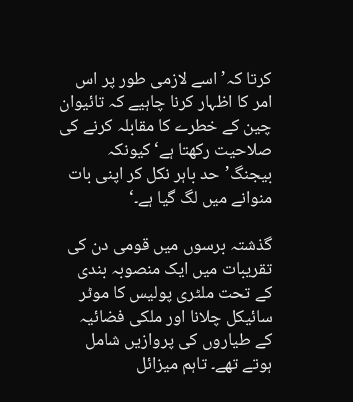کرتا کہ’اسے لازمی طور پر اس امر کا اظہار کرنا چاہیے کہ تائیوان چین کے خطرے کا مقابلہ کرنے کی صلاحیت رکھتا ہے‘کیونکہ بیجنگ’حد باہر نکل کر اپنی بات منوانے میں لگ گیا ہے۔‘

گذشتہ برسوں میں قومی دن کی تقریبات میں ایک منصوبہ بندی کے تحت ملٹری پولیس کا موٹر سائیکل چلانا اور ملکی فضائیہ کے طیاروں کی پروازیں شامل ہوتے تھے۔ تاہم میزائل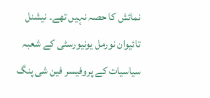نمائش کا حصہ نہیں تھے۔ نیشنل تائیوان نورمل یونیورسٹی کے شعبہ سیاسیات کے پروفیسر فین شی پنگ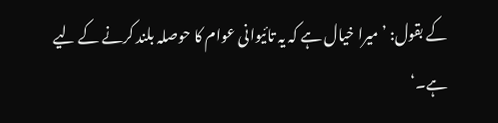کے بقول: ’میرا خیال ہے کہ یہ تائیوانی عوام کا حوصلہ بلند کرنے کے لیے ہے۔‘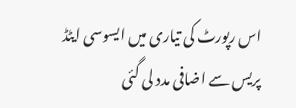اس رپورٹ کی تیاری میں ایسوسی ایٹڈ پریس سے اضافی مدد لی گئی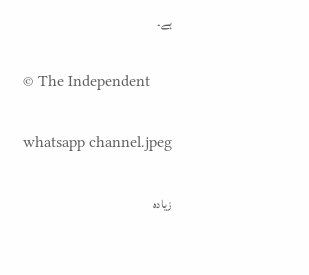ہے۔

© The Independent

whatsapp channel.jpeg

زیادہ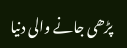پڑھی جانے والی دنیا